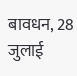बावधन, 28 जुलाई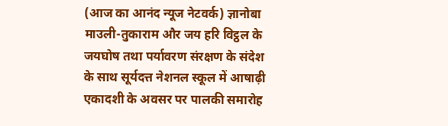(आज का आनंद न्यूज नेटवर्क) ज्ञानोबा माउली-तुकाराम और जय हरि विट्ठल के जयघोष तथा पर्यावरण संरक्षण के संदेश के साथ सूर्यदत्त नेशनल स्कूल में आषाढ़ी एकादशी के अवसर पर पालकी समारोह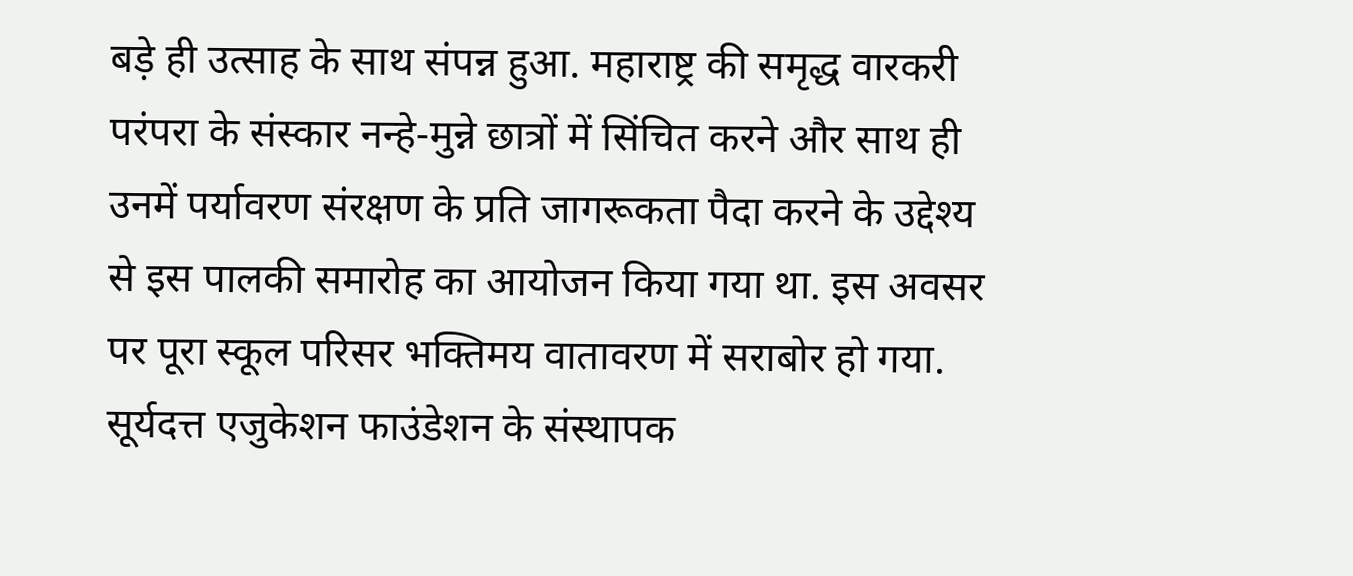बड़े ही उत्साह के साथ संपन्न हुआ. महाराष्ट्र की समृद्ध वारकरी परंपरा के संस्कार नन्हे-मुन्ने छात्रों में सिंचित करने और साथ ही उनमें पर्यावरण संरक्षण के प्रति जागरूकता पैदा करने के उद्देश्य से इस पालकी समारोह का आयोजन किया गया था. इस अवसर पर पूरा स्कूल परिसर भक्तिमय वातावरण में सराबोर हो गया. सूर्यदत्त एजुकेशन फाउंडेशन के संस्थापक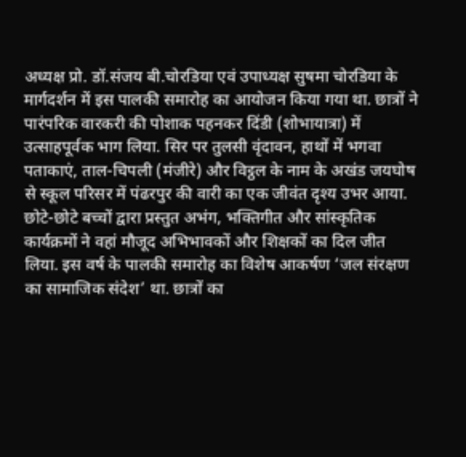अध्यक्ष प्रो. डॉ.संजय बी.चोरडिया एवं उपाध्यक्ष सुषमा चोरडिया के मार्गदर्शन में इस पालकी समारोह का आयोजन किया गया था. छात्रों ने पारंपरिक वारकरी की पोशाक पहनकर दिंडी (शोभायात्रा) में उत्साहपूर्वक भाग लिया. सिर पर तुलसी वृंदावन, हाथों में भगवा पताकाएं, ताल-चिपली (मंजीरे) और विट्ठल के नाम के अखंड जयघोष से स्कूल परिसर में पंढरपुर की वारी का एक जीवंत दृश्य उभर आया. छोटे-छोटे बच्चों द्वारा प्रस्तुत अभंग, भक्तिगीत और सांस्कृतिक कार्यक्रमों ने वहां मौजूद अभिभावकों और शिक्षकों का दिल जीत लिया. इस वर्ष के पालकी समारोह का विशेष आकर्षण ‘जल संरक्षण का सामाजिक संदेश’ था. छात्रों का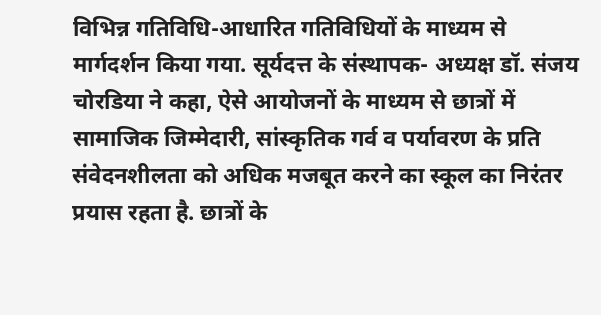विभिन्न गतिविधि-आधारित गतिविधियों के माध्यम से मार्गदर्शन किया गया. सूर्यदत्त के संस्थापक- अध्यक्ष डॉ. संजय चोरडिया ने कहा, ऐसे आयोजनों के माध्यम से छात्रों में सामाजिक जिम्मेदारी, सांस्कृतिक गर्व व पर्यावरण के प्रति संवेदनशीलता को अधिक मजबूत करने का स्कूल का निरंतर प्रयास रहता है. छात्रों के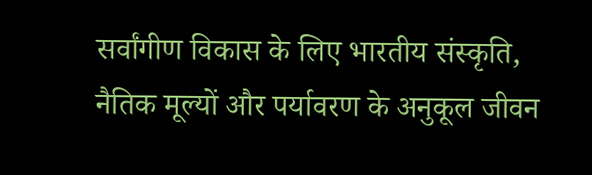सर्वांगीण विकास के लिए भारतीय संस्कृति, नैतिक मूल्यों और पर्यावरण के अनुकूल जीवन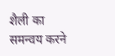शैली का समन्वय करने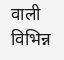वाली विभिन्न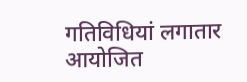गतिविधियां लगातार आयोजित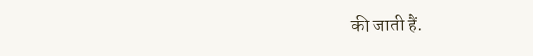की जाती हैं.